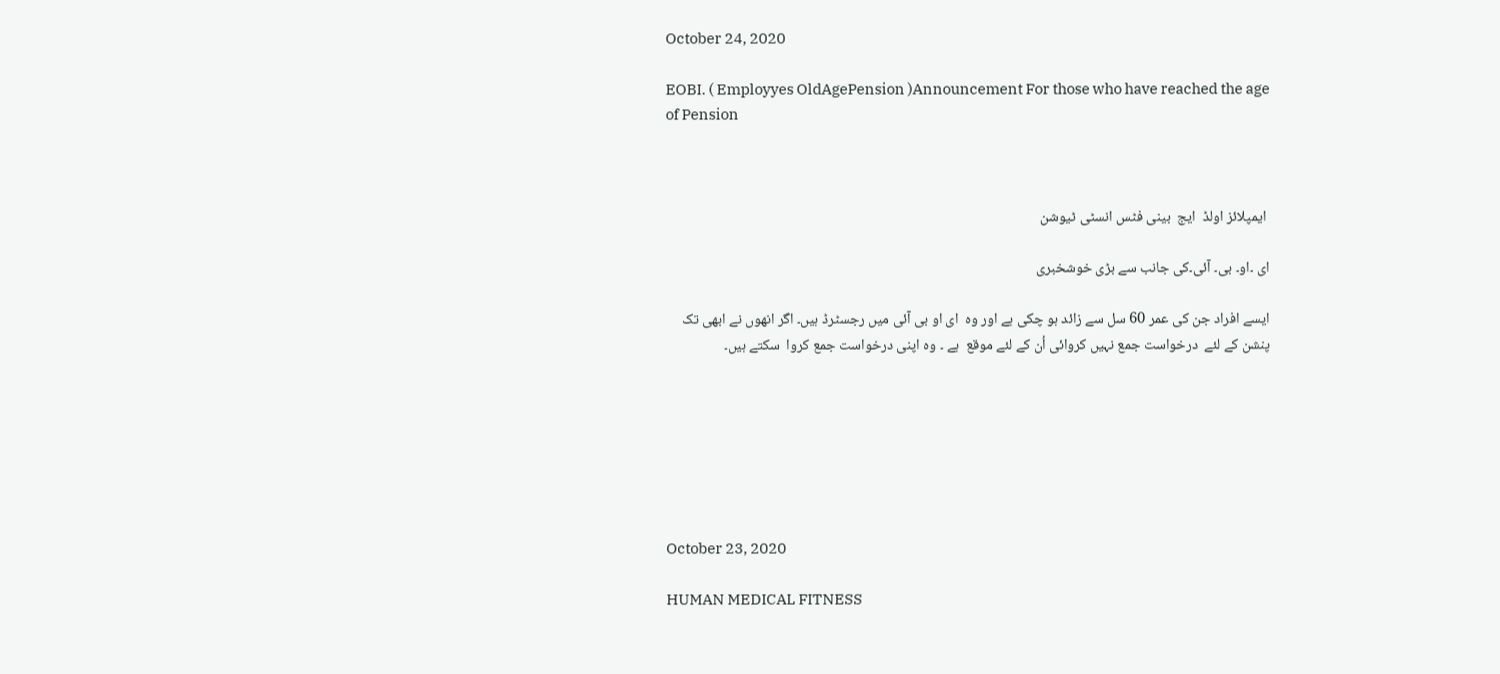October 24, 2020

EOBI. ( Employyes OldAgePension )Announcement For those who have reached the age of Pension



 ایمپلائز اولڈ  ایج  بینی فٹس انسٹی ٹیوشن

ای ۔او۔ بی۔ آئی۔کی جانب سے بڑی خوشخبری

ایسے افراد جن کی عمر 60 سل سے زائد ہو چکی ہے اور وہ  ای او بی آئی میں رجسٹرڈ ہیں۔ اگر انھوں نے ابھی تک پنشن کے لئے  درخواست جمع نہیں کروائی اُن کے لئے موقع  ہے ۔ وہ اپنی درخواست جمع کروا  سکتے ہیں۔







October 23, 2020

HUMAN MEDICAL FITNESS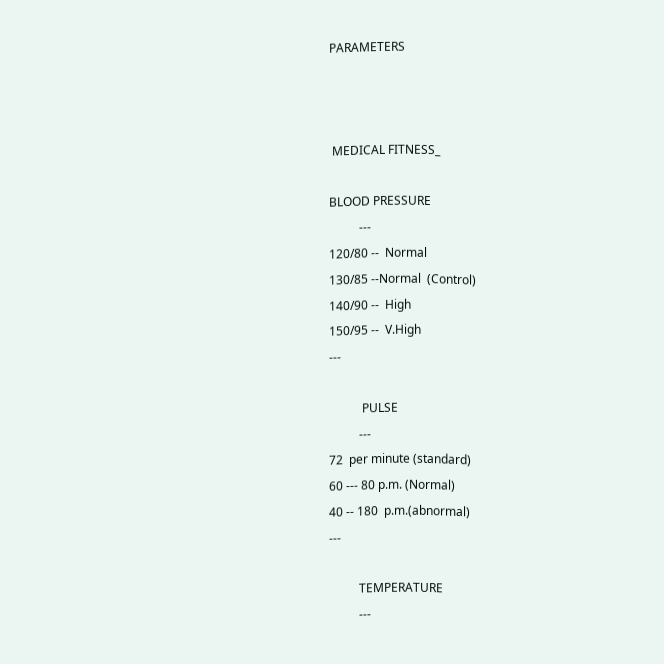PARAMETERS



 MEDICAL FITNESS_

BLOOD PRESSURE
          ---
120/80 --  Normal
130/85 --Normal  (Control)
140/90 --  High
150/95 --  V.High
---

           PULSE
          ---
72  per minute (standard)
60 --- 80 p.m. (Normal)
40 -- 180  p.m.(abnormal)
---

          TEMPERATURE
          ---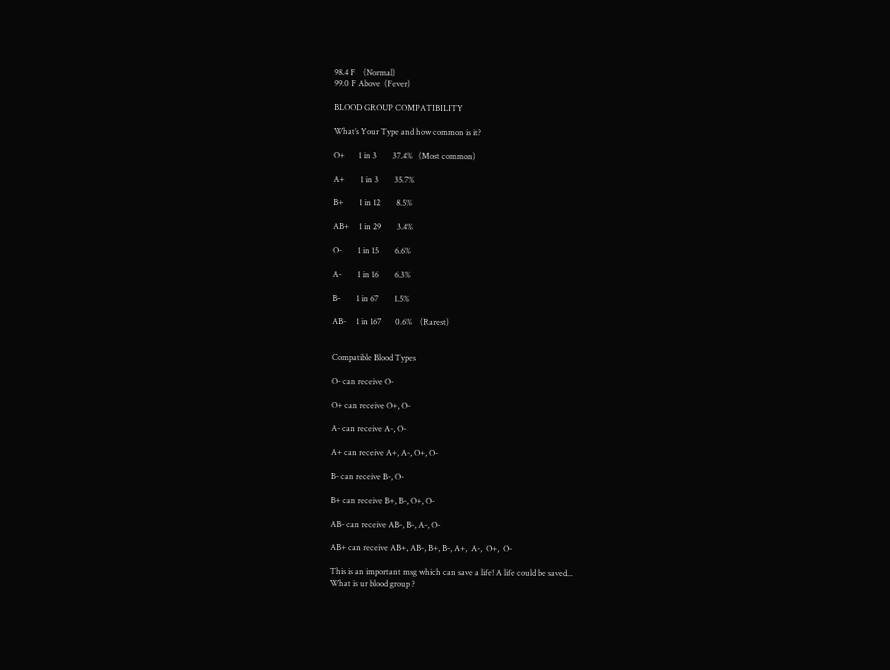98.4 F    (Normal)
99.0 F Above  (Fever)

BLOOD GROUP COMPATIBILITY

What’s Your Type and how common is it?

O+       1 in 3        37.4%   (Most common)

A+        1 in 3        35.7%

B+        1 in 12        8.5%

AB+     1 in 29        3.4%

O-        1 in 15        6.6%

A-        1 in 16        6.3%

B-        1 in 67        1.5%

AB-     1 in 167       0.6%    (Rarest)


Compatible Blood Types

O- can receive O-

O+ can receive O+, O-

A- can receive A-, O-

A+ can receive A+, A-, O+, O-

B- can receive B-, O-

B+ can receive B+, B-, O+, O-

AB- can receive AB-, B-, A-, O-

AB+ can receive AB+, AB-, B+, B-, A+,  A-,  O+,  O-

This is an important msg which can save a life! A life could be saved...
What is ur blood group ?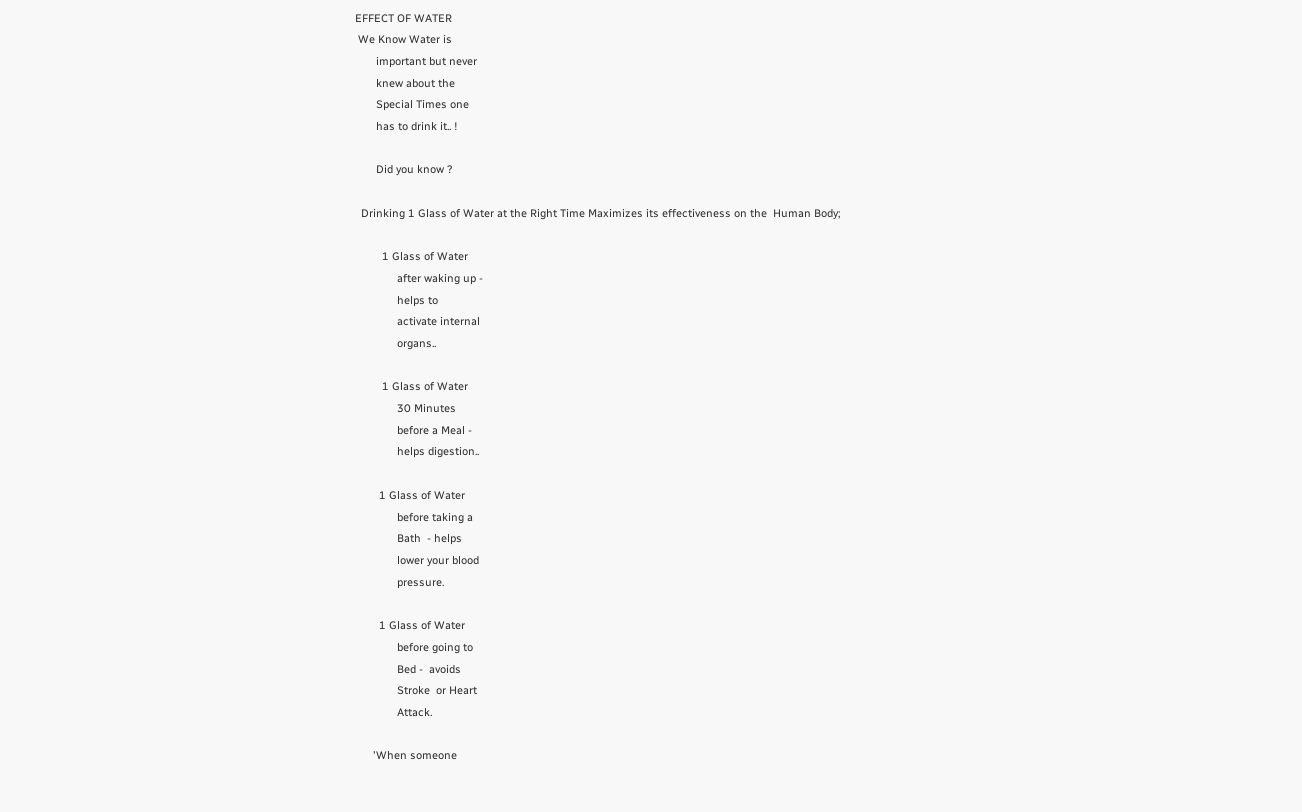EFFECT OF WATER
 We Know Water is
       important but never
       knew about the
       Special Times one
       has to drink it.. !

       Did you know ?

  Drinking 1 Glass of Water at the Right Time Maximizes its effectiveness on the  Human Body;

         1 Glass of Water
              after waking up -
              helps to
              activate internal
              organs..

         1 Glass of Water
              30 Minutes
              before a Meal -
              helps digestion..

        1 Glass of Water
              before taking a
              Bath  - helps
              lower your blood
              pressure.

        1 Glass of Water
              before going to
              Bed -  avoids
              Stroke  or Heart
              Attack.

      'When someone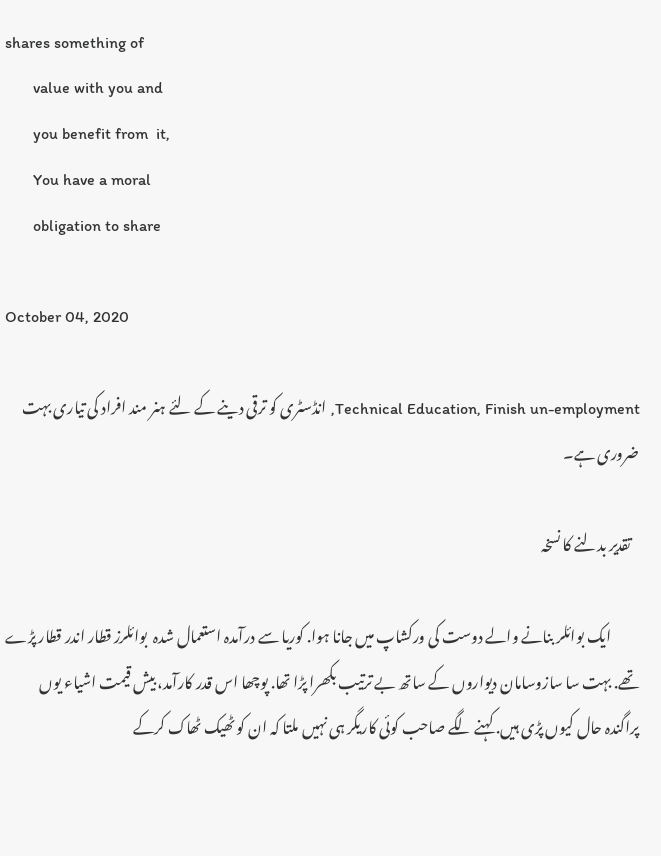shares something of
       value with you and
       you benefit from  it,
       You have a moral
       obligation to share

October 04, 2020

Technical Education, Finish un-employment, انڈسٹری کو ترقی دینے کے لئے ہنر مند افراد کی تیاری بہت ضروری ہے۔

   تقدیر بدلنے کا نسخہ

          ایک بوائلر بنانے والے دوست کی ورکشاپ میں جانا ہوا. کوریا سے درآمدہ استعمال شدہ  بوائلرز قطار اندر قطار پڑے تھے. بہت سا سازوسامان دیواروں کے ساتھ بے ترتیب بکھرا پڑا تھا. پوچھا اس قدر کارآمد، بیش قیمت اشیاء یوں پراگندہ حال کیوں پڑی ہیں. کہنے لگے صاحب کوئی کاریگر ہی نہیں ملتا کہ ان کو ٹھیک ٹھاک کرکے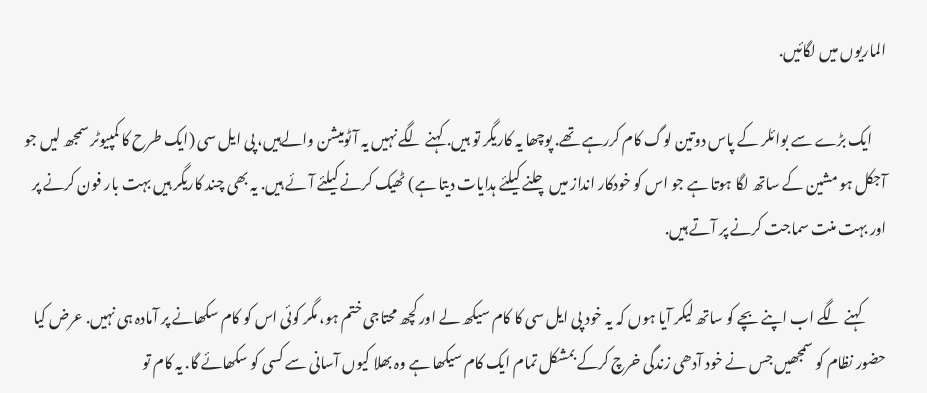الماریوں میں لگائیں.

     ایک بڑے سے بوائلر کے پاس دوتین لوگ کام کررہے تھے. پوچھا یہ کاریگر تو ہیں. کہنے لگے نہیں یہ آٹومیشن والےہیں، پی ایل سی (ایک طرح کا کمپیوٹر سمجھ لیں جو آجکل ہو مشین کے ساتھ لگا ہوتا ہے جو اس کو خودکار انداز میں چلنے کیلئے ہدایات دیتا ہے) ٹھیک کرنے کیلئے آئے ہیں. یہ بھی چند کاریگر ہیں بہت بار فون کرنے پر اور بہت منت سماجت کرنے پر آتے ہیں.

        کہنے لگے اب اپنے بچے کو ساتھ لیکر آیا ہوں کہ یہ خود پی ایل سی کا کام سیکھ لے اور کچھ محتاجی ختم ہو، مگر کوئی اس کو کام سکھانے پر آمادہ ہی نہیں. عرض کیا حضور نظام کو سمجھیں جس نے خود آدھی زندگی خرچ کرکے بمشکل تمام ایک کام سیکھا ہے وہ بھلا کیوں آسانی سے کسی کو سکھائے گا. یہ کام تو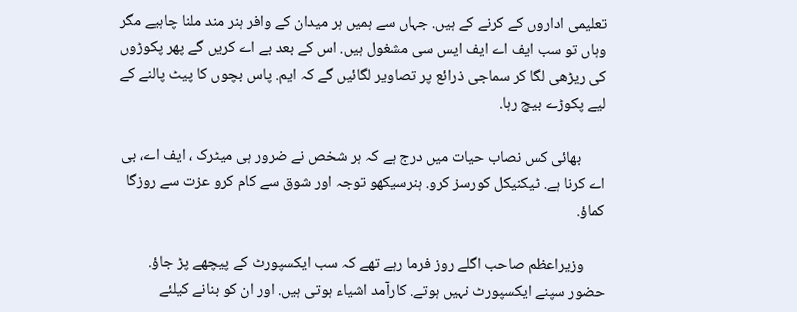تعلیمی اداروں کے کرنے کے ہیں. جہاں سے ہمیں ہر میدان کے وافر ہنر مند ملنا چاہیے مگر وہاں تو سب ایف اے ایف ایس سی مشغول ہیں. اس کے بعد بے اے کریں گے پھر پکوڑوں کی ریڑھی لگا کر سماجی ذرائع پر تصاویر لگائیں گے کہ ایم. پاس بچوں کا پیٹ پالنے کے لیے پکوڑے بیچ رہا.

       بھائی کس نصاب حیات میں درج ہے کہ ہر شخص نے ضرور ہی میٹرک ، ایف اے، بی اے کرنا ہے. ٹیکنیکل کورسز کرو. ہنرسیکھو توجہ اور شوق سے کام کرو عزت سے روزگا کماؤ.

      وزیراعظم صاحب اگلے روز فرما رہے تھے کہ سب ایکسپورٹ کے پیچھے پڑ جاؤ. حضور سپنے ایکسپورٹ نہیں ہوتے. کارآمد اشیاء ہوتی ہیں. اور ان کو بنانے کیلئے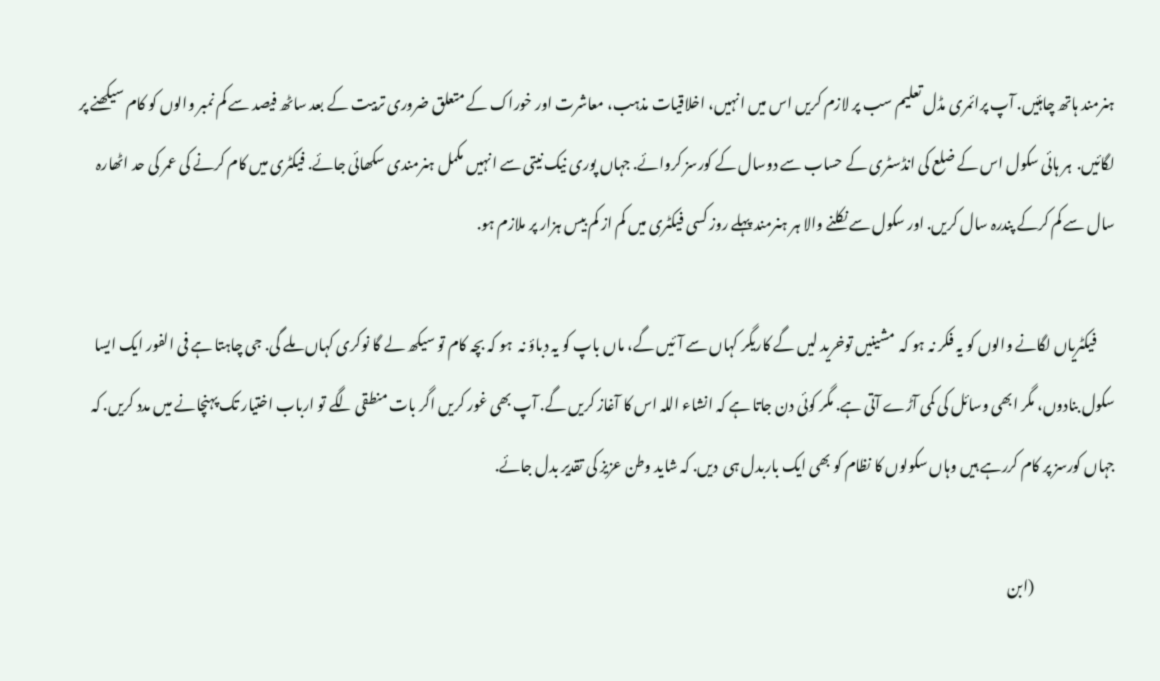ہنرمند ہاتھ چاہئیں. آپ پرائمری مڈل تعلیم سب پر لازم کریں اس میں انہیں، اخلاقیات مذہب، معاشرت اور خوراک کے متعلق ضروری تربیت کے بعد ساٹھ فیصد سے کم نمبر والوں کو کام سیکھنے پر لگائیں.  ہر ہائی سکول اس کے ضلع کی انڈسٹری کے حساب سے دوسال کے کورسز کروائے. جہاں پوری نیک نیتی سے انہیں مکمل ہنرمندی سکھائی جائے. فیکٹری میں کام کرنے کی عمر کی حد اٹھارہ سال سے کم کرکے پندرہ سال کریں. اور سکول سے نکلنے والا ہر ہنرمند پہلے روز کسی فیکٹری میں کم از کم بیس ہزار پر ملازم ہو.

      فیکٹریاں لگانے والوں کو یہ فکر نہ ہو کہ  مشینیں توخرید لیں گے کاریگر کہاں سے آئیں گے، ماں باپ کو یہ دباؤ نہ  ہو کہ بچہ کام تو سیکھ لے گا نوکری کہاں ملے گی. جی چاہتا ہے فی الفور ایک ایسا سکول بنادوں، مگر ابھی وسائل کی کمی آڑے آتی ہے. مگر کوئی دن جاتا ہے کہ انشاء اللہ اس کا آغاز کریں گے. آپ بھی غور کریں اگر بات منطقی لگے تو ارباب اختیار تک پہنچانے میں مدد کریں. کہ جہاں کورسز پر کام کررہے ہیں وہاں سکولوں کا نظام کو بھی ایک باربدل ہی  دیں. کہ شاید وطن عزیز کی تقدیر بدل جائے.

                            (ابن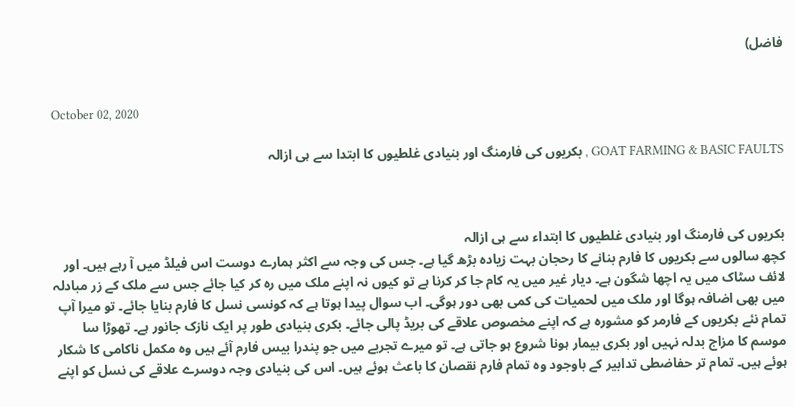فاضل)


October 02, 2020

GOAT FARMING & BASIC FAULTS , بکریوں کی فارمنگ اور بنیادی غلطیوں کا ابتدا سے ہی ازالہ



بکریوں کی فارمنگ اور بنیادی غلطیوں کا ابتداء سے ہی ازالہ
کچھ سالوں سے بکریوں کا فارم بنانے کا رحجان بہت زیادہ بڑھ گیا ہے۔ جس کی وجہ سے اکثر ہمارے دوست اس فیلڈ میں آ رہے ہیں۔ اور لائف سٹاک میں یہ اچھا شگون ہے۔ دیار غیر میں یہ کام جا کر کرنا ہے تو کیوں نہ اپنے ملک میں رہ کر کیا جائے جس سے ملک کے زر مبادلہ میں بھی اضافہ ہوگا اور ملک میں لحمیات کی کمی بھی دور ہوگی۔ اب سوال پیدا ہوتا ہے کہ کونسی نسل کا فارم بنایا جائے۔ تو میرا آپ تمام نئے بکریوں کے فارمر کو مشورہ ہے کہ اپنے مخصوص علاقے کی بریڈ پالی جائے۔ بکری بنیادی طور پر ایک نازک جانور ہے۔ تھوڑا سا موسم کا مزاج بدلہ نہیں اور بکری بیمار ہونا شروع ہو جاتی ہے۔ تو میرے تجربے میں جو پندرا بیس فارم آئے ہیں وہ مکمل ناکامی کا شکار ہوئے ہیں۔ تمام تر حفاضطی تدابیر کے باوجود وہ تمام فارم نقصان کا باعث ہوئے ہیں۔ اس کی بنیادی وجہ دوسرے علاقے کی نسل کو اپنے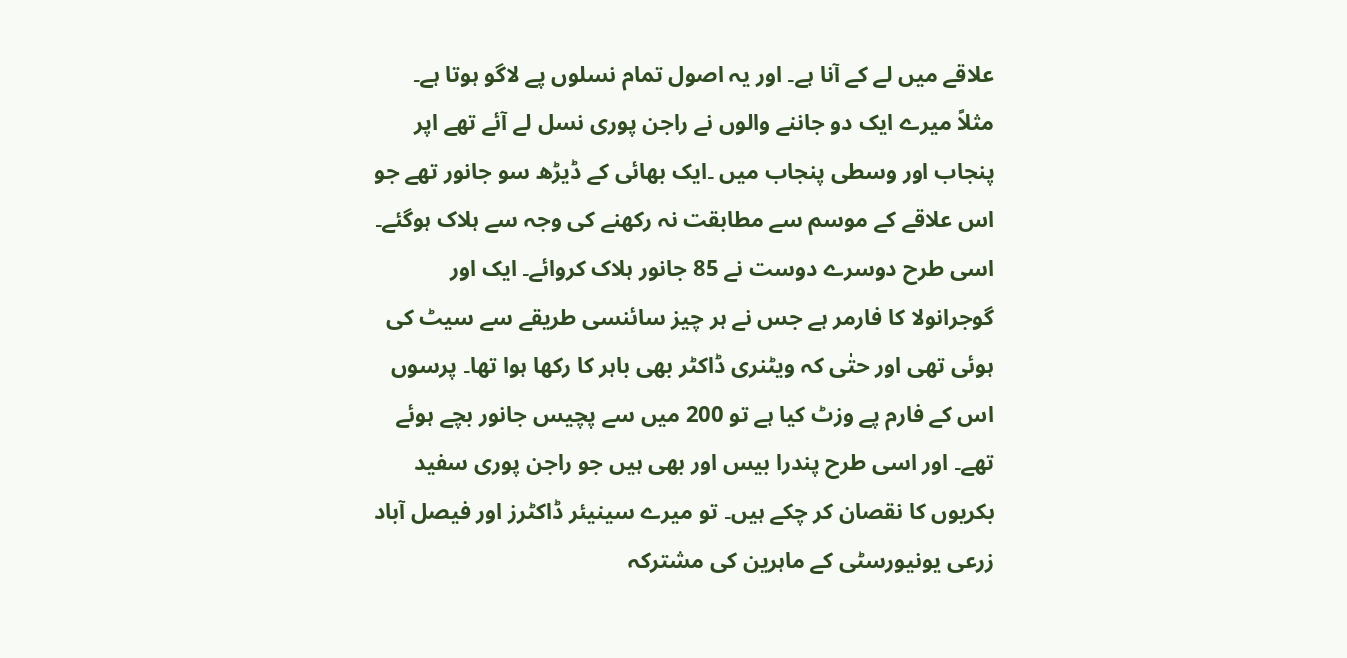علاقے میں لے کے آنا ہے۔ اور یہ اصول تمام نسلوں پے لاگو ہوتا ہے۔ مثلاً میرے ایک دو جاننے والوں نے راجن پوری نسل لے آئے تھے اپر پنجاب اور وسطی پنجاب میں ۔ایک بھائی کے ڈیڑھ سو جانور تھے جو اس علاقے کے موسم سے مطابقت نہ رکھنے کی وجہ سے ہلاک ہوگئے۔ اسی طرح دوسرے دوست نے 85 جانور ہلاک کروائے۔ ایک اور گوجرانولا کا فارمر ہے جس نے ہر چیز سائنسی طریقے سے سیٹ کی ہوئی تھی اور حتٰی کہ ویٹنری ڈاکٹر بھی باہر کا رکھا ہوا تھا۔ پرسوں اس کے فارم پے وزٹ کیا ہے تو 200 میں سے پچیس جانور بچے ہوئے تھے۔ اور اسی طرح پندرا بیس اور بھی ہیں جو راجن پوری سفید بکریوں کا نقصان کر چکے ہیں۔ تو میرے سینیئر ڈاکٹرز اور فیصل آباد زرعی یونیورسٹی کے ماہرین کی مشترکہ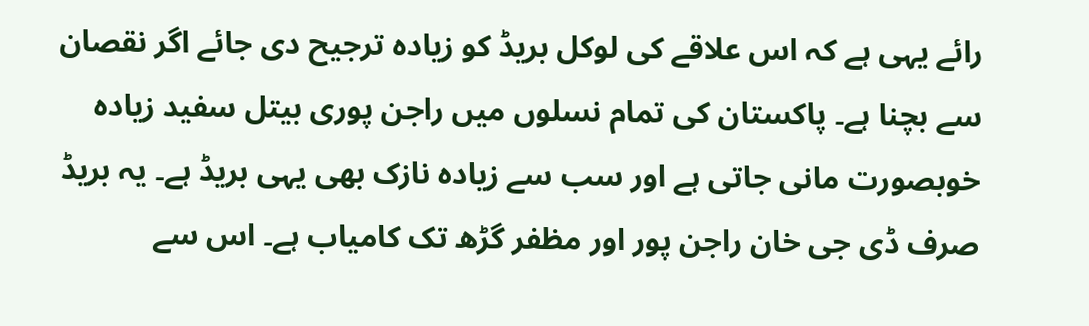رائے یہی ہے کہ اس علاقے کی لوکل بریڈ کو زیادہ ترجیح دی جائے اگر نقصان سے بچنا ہے۔ پاکستان کی تمام نسلوں میں راجن پوری بیتل سفید زیادہ خوبصورت مانی جاتی ہے اور سب سے زیادہ نازک بھی یہی بریڈ ہے۔ یہ بریڈ صرف ڈی جی خان راجن پور اور مظفر گڑھ تک کامیاب ہے۔ اس سے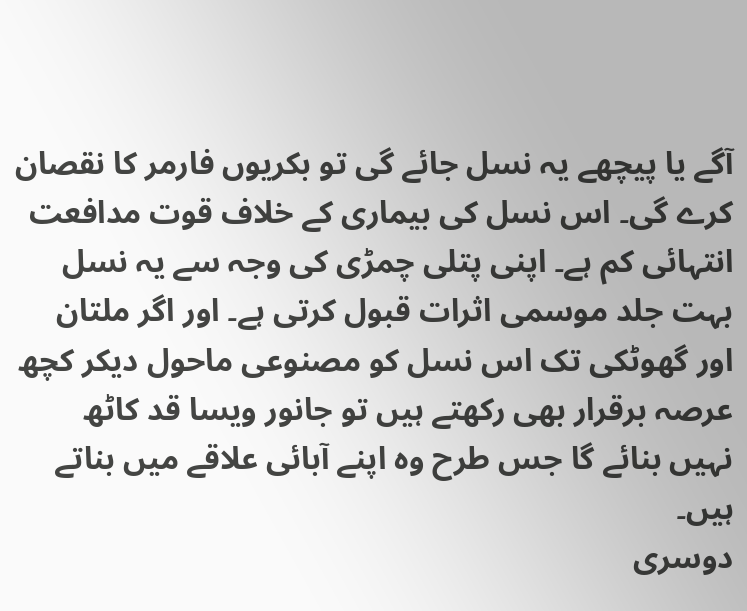آگے یا پیچھے یہ نسل جائے گی تو بکریوں فارمر کا نقصان کرے گی۔ اس نسل کی بیماری کے خلاف قوت مدافعت انتہائی کم ہے۔ اپنی پتلی چمڑی کی وجہ سے یہ نسل بہت جلد موسمی اثرات قبول کرتی ہے۔ اور اگر ملتان اور گھوٹکی تک اس نسل کو مصنوعی ماحول دیکر کچھ عرصہ برقرار بھی رکھتے ہیں تو جانور ویسا قد کاٹھ نہیں بنائے گا جس طرح وہ اپنے آبائی علاقے میں بناتے ہیں۔
دوسری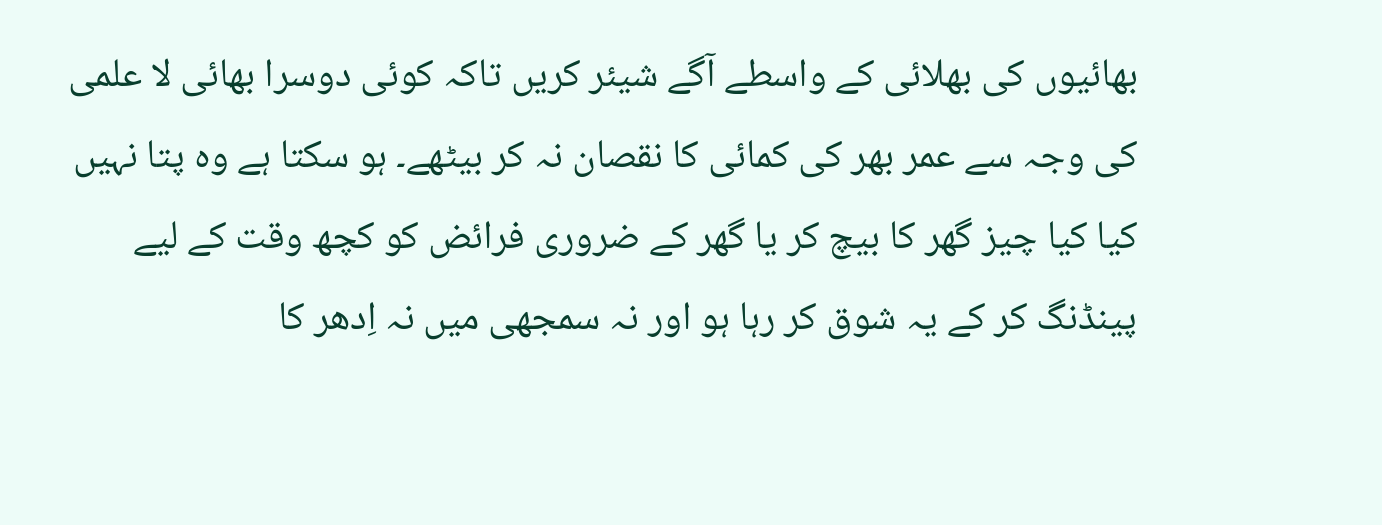بھائیوں کی بھلائی کے واسطے آگے شیئر کریں تاکہ کوئی دوسرا بھائی لا علمی کی وجہ سے عمر بھر کی کمائی کا نقصان نہ کر بیٹھے۔ ہو سکتا ہے وہ پتا نہیں کیا کیا چیز گھر کا بیچ کر یا گھر کے ضروری فرائض کو کچھ وقت کے لیے پینڈنگ کر کے یہ شوق کر رہا ہو اور نہ سمجھی میں نہ اِدھر کا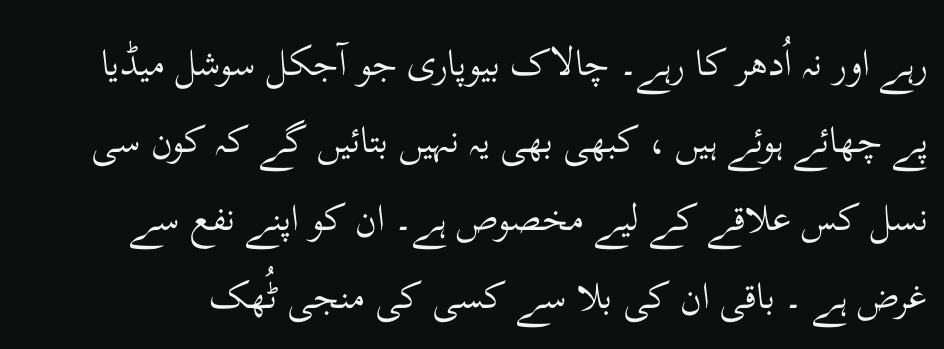رہے اور نہ اُدھر کا رہے۔ چالاک بیوپاری جو آجکل سوشل میڈیا پے چھائے ہوئے ہیں ، کبھی بھی یہ نہیں بتائیں گے کہ کون سی نسل کس علاقے کے لیے مخصوص ہے۔ ان کو اپنے نفع سے غرض ہے ۔ باقی ان کی بلا سے کسی کی منجی ٹُھک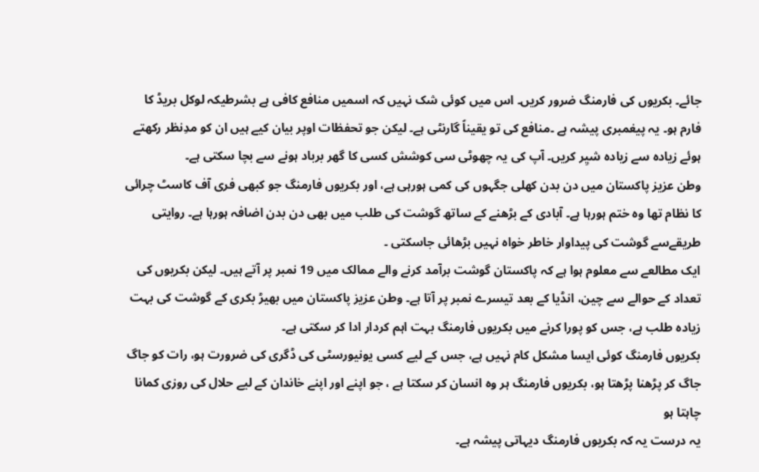جائے۔ بکریوں کی فارمنگ ضرور کریں۔ اس میں کوئی شک نہیں کہ اسمیں منافع کافی ہے بشرطیکہ لوکل بریڈ کا فارم ہو۔ یہ پیغمبری پیشہ ہے ۔منافع کی تو یقیناً گارنٹی ہے۔ لیکن جو تحفظات اوپر بیان کیے ہیں ان کو مدِنظر رکھتے ہوئے زیادہ سے زیادہ شیِر کریں۔ آپ کی یہ چھوٹی سی کوشش کسی کا گھر برباد ہونے سے بچا سکتی ہے۔
وطن عزیز پاکستان میں دن بدن کھلی جگہوں کی کمی ہورہی ہے، اور بکریوں فارمنگ جو کبھی فری آف کاسٹ چرائی کا نظام تھا وہ ختم ہورہا ہے۔ آبادی کے بڑھنے کے ساتھ گوشت کی طلب میں بھی دن بدن اضافہ ہورہا ہے۔ روایتی طریقےسے گوشت کی پیداوار خاطر خواہ نہیں بڑھائی جاسکتی ۔
ایک مطالعے سے معلوم ہوا ہے کہ پاکستان گوشت برآمد کرنے والے ممالک میں 19 نمبر پر آتے ہیں۔ لیکن بکریوں کی تعداد کے حوالے سے چین، انڈیا کے بعد تیسرے نمبر پر آتا ہے۔ وطن عزیز پاکستان میں بھیڑ بکری کے گوشت کی بہت زیادہ طلب ہے، جس کو پورا کرنے میں بکریوں فارمنگ بہت اہم کردار ادا کر سکتی ہے۔
بکریوں فارمنگ کوئی ایسا مشکل کام نہیں ہے، جس کے لیے کسی یونیورسٹی کی ڈگری کی ضرورت ہو، رات کو جاگ جاگ کر پڑھنا پڑھتا ہو، بکریوں فارمنگ ہر وہ انسان کر سکتا ہے ، جو اپنے اور اپنے خاندان کے لیے حلال کی روزی کمانا چاہتا ہو
یہ درست یہ کہ بکریوں فارمنگ دیہاتی پیشہ ہے۔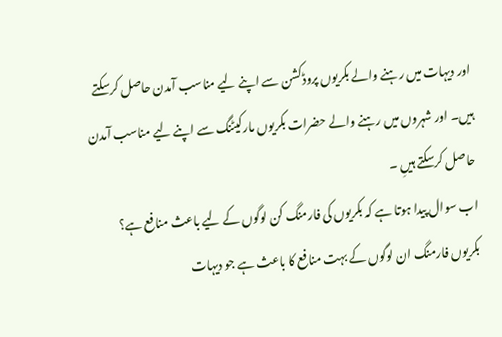اور دیہات میں رہنے والے بکریوں پروڈکشن سے اپنے لیے مناسب آمدن حاصل کرسکتے ہیں۔ اور شہروں میں رہنے والے حضرات بکریوں مارکیٹنگ سے اپنے لیے مناسب آمدن حاصل کرسکتے ہیںِ ۔
اب سوال پیدا ہوتا ہے کہ بکریوں کی فارمنگ کن لوگوں کے لیے باعث منافع ہے؟
بکریوں فارمنگ ان لوگوں کے بہت منافع کا باعث ہے جو دیہات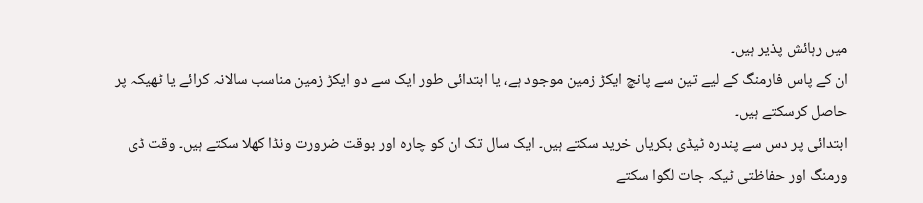میں رہائش پذیر ہیں۔
ان کے پاس فارمنگ کے لیے تین سے پانچ ایکڑ زمین موجود ہے، یا ابتدائی طور ایک سے دو ایکڑ زمین مناسب سالانہ کرائے یا ٹھیکہ پر حاصل کرسکتے ہیں۔
ابتدائی پر دس سے پندرہ ٹیڈی بکریاں خرید سکتے ہیں۔ ایک سال تک ان کو چارہ اور بوقت ضرورت ونڈا کھلا سکتے ہیں۔ وقت ڈی ورمنگ اور حفاظتی ٹیکہ جات لگوا سکتے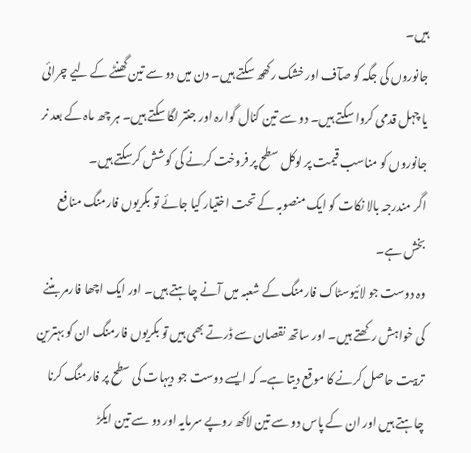ہیں۔
جانوروں کی جگہ کو صآف اور خشک رکھھ سکتے ہیں۔ دن میں دو سے تین گھنٹے کے لیے چرائی یا چہل قدمی کروا سکتے ہیں۔ دو سے تین کنال گوارہ اور جنتر لگا سکتے ہیں۔ ہر چھ ماہ کے بعد نر جانوروں کو مناسب قیمت پر لوکل سطح پر فروخت کرنے کی کوشش کرسکتے ہیں۔
اگر مندرجہ بالا نکات کو ایک منصوبہ کے تحت اختیار کیا جائے تو بکریوں فارمنگ منافع بخش ہے۔
وہ دوست جو لائیوسٹاک فارمنگ کے شعبہ میں آنے چاہتے ہیں۔ اور ایک اچھا فارمر بننے کی خواہش رکھتے ہیں۔ اور ساتھ نقصان سے ڈرتے بھی ہیں تو بکریوں فارمنگ ان کو بہترین تربیت حاصل کرنے کا موقع دیتا ہے۔ کہ ایسے دوست جو دیہات کی سطح پر فارمنگ کرنا چاہتے ہیں اور ان کے پاس دو سے تین لاکھ روپے سرمایہ اور دو سے تین ایکڑ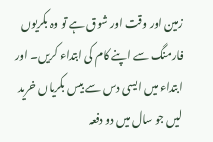زمین اور وقت اور شوق ہے تو وہ بکریوں فارمنگ سے اپنے کام کی ابتداء کریں۔ اور ابتداء میں ایسی دس سے بیس بکریاں خرید لیں جو سال میں دو دفعہ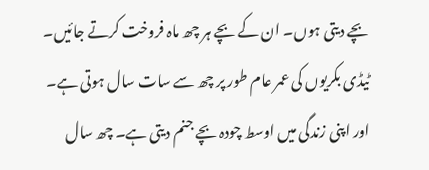بچے دیتی ہوں۔ ان کے بچے ہر چھ ماہ فروخت کرتے جائیں۔
ٹیڈی بکریوں کی عمر عام طور پر چھ سے سات سال ہوتی ہے۔ اور اپنی زندگی میں اوسط چودہ بچے جنم دیتی ہے۔ چھ سال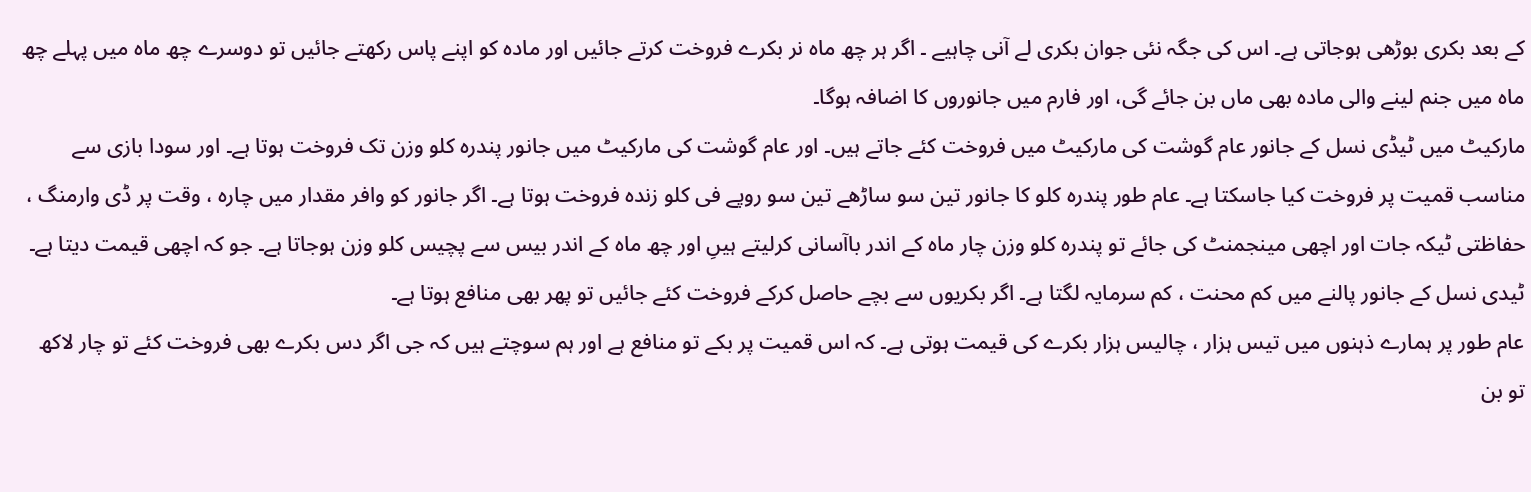کے بعد بکری بوڑھی ہوجاتی ہے۔ اس کی جگہ نئی جوان بکری لے آنی چاہیے ۔ اگر ہر چھ ماہ نر بکرے فروخت کرتے جائیں اور مادہ کو اپنے پاس رکھتے جائیں تو دوسرے چھ ماہ میں پہلے چھ ماہ میں جنم لینے والی مادہ بھی ماں بن جائے گی، اور فارم میں جانوروں کا اضافہ ہوگا۔
مارکیٹ میں ٹیڈی نسل کے جانور عام گوشت کی مارکیٹ میں فروخت کئے جاتے ہیں۔ اور عام گوشت کی مارکیٹ میں جانور پندرہ کلو وزن تک فروخت ہوتا ہے۔ اور سودا بازی سے مناسب قمیت پر فروخت کیا جاسکتا ہے۔ عام طور پندرہ کلو کا جانور تین سو ساڑھے تین سو روپے فی کلو زندہ فروخت ہوتا ہے۔ اگر جانور کو وافر مقدار میں چارہ ، وقت پر ڈی وارمنگ ، حفاظتی ٹیکہ جات اور اچھی مینجمنٹ کی جائے تو پندرہ کلو وزن چار ماہ کے اندر باآسانی کرلیتے ہیںِ اور چھ ماہ کے اندر بیس سے پچیس کلو وزن ہوجاتا ہے۔ جو کہ اچھی قیمت دیتا ہے۔
ٹیدی نسل کے جانور پالنے میں کم محنت ، کم سرمایہ لگتا ہے۔ اگر بکریوں سے بچے حاصل کرکے فروخت کئے جائیں تو پھر بھی منافع ہوتا ہے۔
عام طور پر ہمارے ذہنوں میں تیس ہزار ، چالیس ہزار بکرے کی قیمت ہوتی ہے۔ کہ اس قمیت پر بکے تو منافع ہے اور ہم سوچتے ہیں کہ جی اگر دس بکرے بھی فروخت کئے تو چار لاکھ تو بن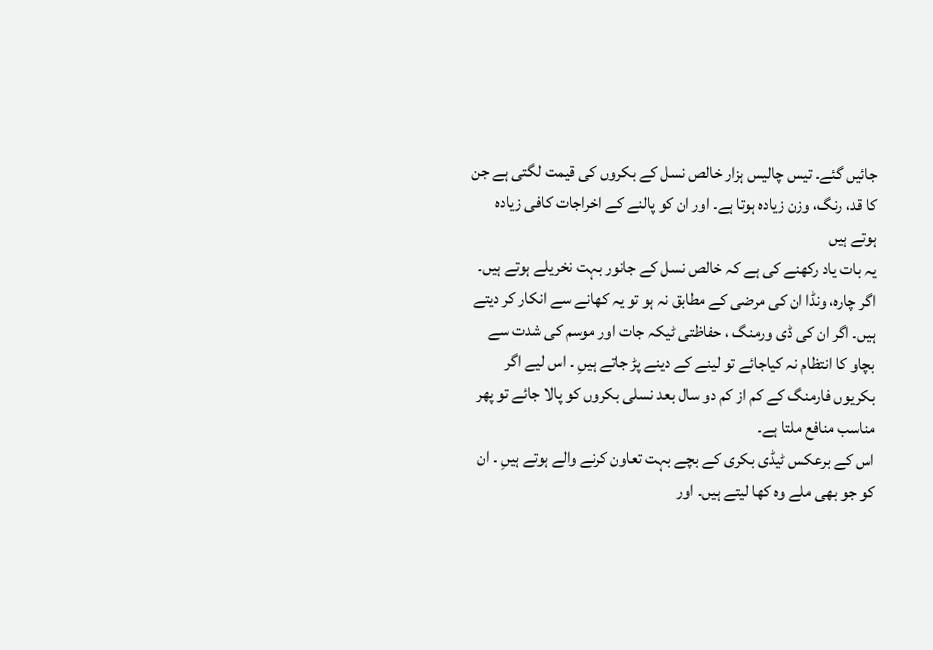جائیں گئے۔ تیس چالیس ہزار خالص نسل کے بکروں کی قیمت لگتی ہے جن کا قد، رنگ، وزن زیادہ ہوتا ہے۔ اور ان کو پالنے کے اخراجات کافی زیادہ ہوتے ہیں
یہ بات یاد رکھنے کی ہے کہ خالص نسل کے جانور بہت نخریلے ہوتے ہیں۔ اگر چارہ، ونڈا ان کی مرضی کے مطابق نہ ہو تو یہ کھانے سے انکار کر دیتے ہیں۔ اگر ان کی ڈی ورمنگ ، حفاظتی ٹیکہ جات اور موسم کی شدت سے بچاو کا انتظام نہ کیاجائے تو لینے کے دینے پڑ جاتے ہیںِ ۔ اس لیے اگر بکریوں فارمنگ کے کم از کم دو سال بعد نسلی بکروں کو پالا جائے تو پھر مناسب منافع ملتا ہے۔
اس کے برعکس ٹیڈی بکری کے بچے بہت تعاون کرنے والے ہوتے ہیںِ ۔ ان کو جو بھی ملے وہ کھا لیتے ہیں۔ اور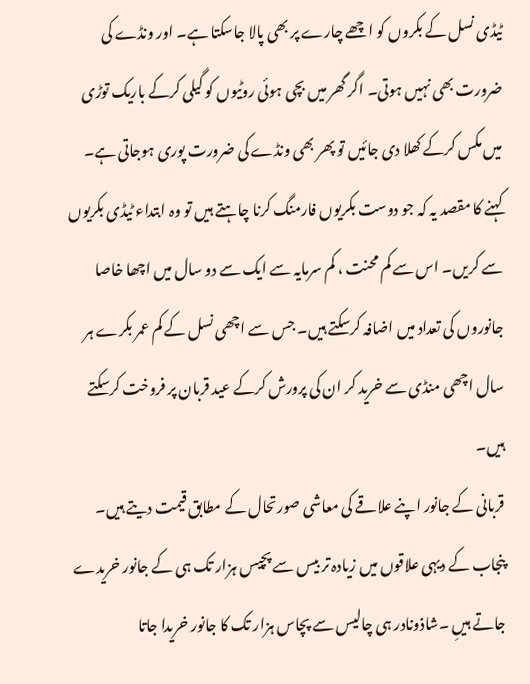ٹیڈی نسل کے بکروں کو اچھے چارے پر بھی پالا جاسکتا ہے۔ اور ونڈے کی ضرورت بھی نہیں ہوتی۔ اگر گھر میں بچی ہوئی روٹیوں کو گیلی کرکے باریک توڑی میں مکس کرکے کھلا دی جائیں تو پھر بھی ونڈے کی ضرورت پوری ہوجاتی ہے۔ کہنے کا مقصد یہ کہ جو دوست بکریوں فارمنگ کرنا چاہتے ہیں تو وہ ابتداء ٹیڈی بکریوں سے کریں۔ اس سے کم محنت ، کم سرمایہ سے ایک سے دو سال میں اچھا خاصا جانوروں کی تعداد میں اضافہ کرسکتے ہیں۔ جس سے اچھی نسل کے کم عمر بکرے ہر سال اچھی منڈی سے خرید کر ان کی پرورش کرکے عید قربان پر فروخت کرسکتے ہیں۔
قربانی کے جانور اپنے علاقے کی معاشی صورتحال کے مطابق قیمت دیتے ہیں۔ پنجاب کے دیہی علاقوں میں زیادہ تر بیس سے پچیس ہزار تک ہی کے جانور خریدے جاتے ہیںِ ۔شاذونادر ہی چالیس سے پچاس ہزار تک کا جانور خریدا جاتا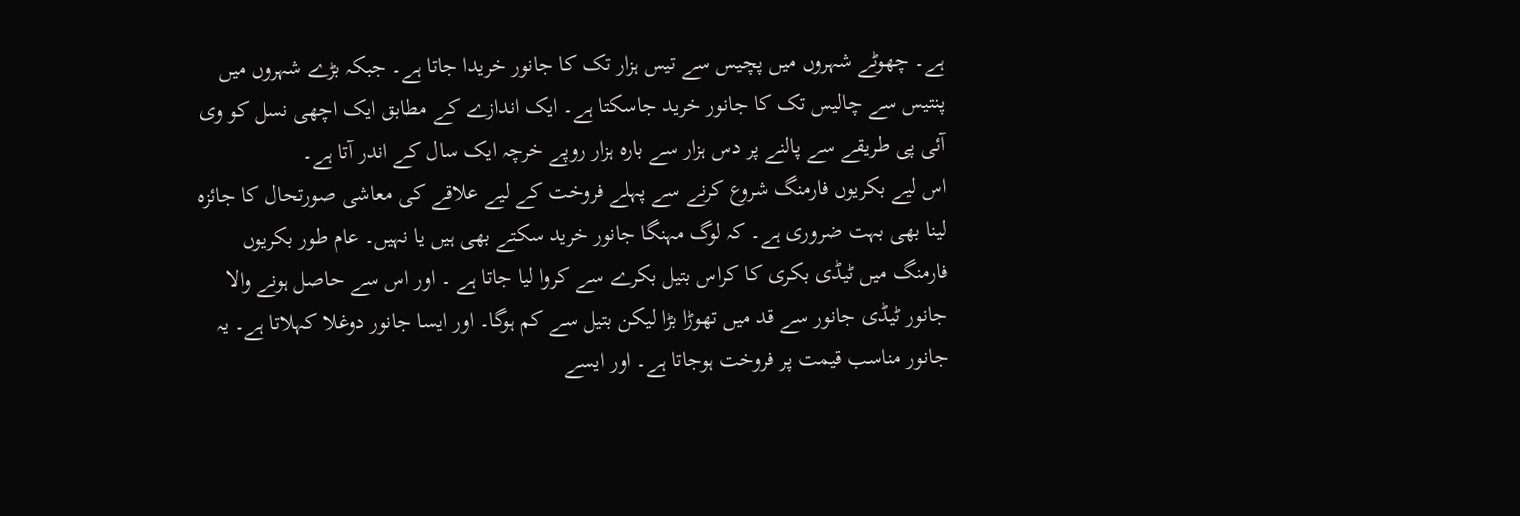ہے۔ چھوٹے شہروں میں پچیس سے تیس ہزار تک کا جانور خریدا جاتا ہے۔ جبکہ بڑے شہروں میں پنتیس سے چالیس تک کا جانور خرید جاسکتا ہے۔ ایک اندازے کے مطابق ایک اچھی نسل کو وی آئی پی طریقے سے پالنے پر دس ہزار سے بارہ ہزار روپے خرچہ ایک سال کے اندر آتا ہے۔
اس لیے بکریوں فارمنگ شروع کرنے سے پہلے فروخت کے لیے علاقے کی معاشی صورتحال کا جائزہ لینا بھی بہت ضروری ہے۔ کہ لوگ مہنگا جانور خرید سکتے بھی ہیں یا نہیں۔ عام طور بکریوں فارمنگ میں ٹیڈی بکری کا کراس بتیل بکرے سے کروا لیا جاتا ہے ۔ اور اس سے حاصل ہونے والا جانور ٹیڈی جانور سے قد میں تھوڑا بڑا لیکن بتیل سے کم ہوگا۔ اور ایسا جانور دوغلا کہلاتا ہے۔ یہ جانور مناسب قیمت پر فروخت ہوجاتا ہے۔ اور ایسے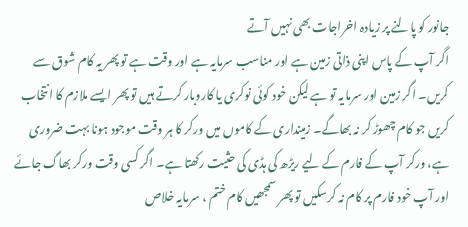جانور کو پالنے پر زیادہ اخراجات بھی نہیں آتے
اگر آپ کے پاس اپنی ذاتی زمین ہے اور مناسب سرمایہ ہے اور وقت ہے تو پھر یہ کام شوق سے کریں۔ اگر زمین اور سرمایہ تو ہے لیکن خود کوئی نوکری یا کاروبار کرتے ہیں تو پھر ایسے ملازم کا انتخاب کریں جو کام چھوڑ کر نہ بھاگے۔ زمینداری کے کاموں میں ورکر کا ہر وقت موجود ہونا بہت ضروری ہے، ورکر آپ کے فارم کے لیے ریڑھ کی ہڈی کی حثیت رکھتا ہے۔ اگر کسی وقت ورکر بھاگ جائے اور آپ خود فارم پر کام نہ کرسکیں تو پھر سمجھیں کام ختم ، سرمایہ خلاص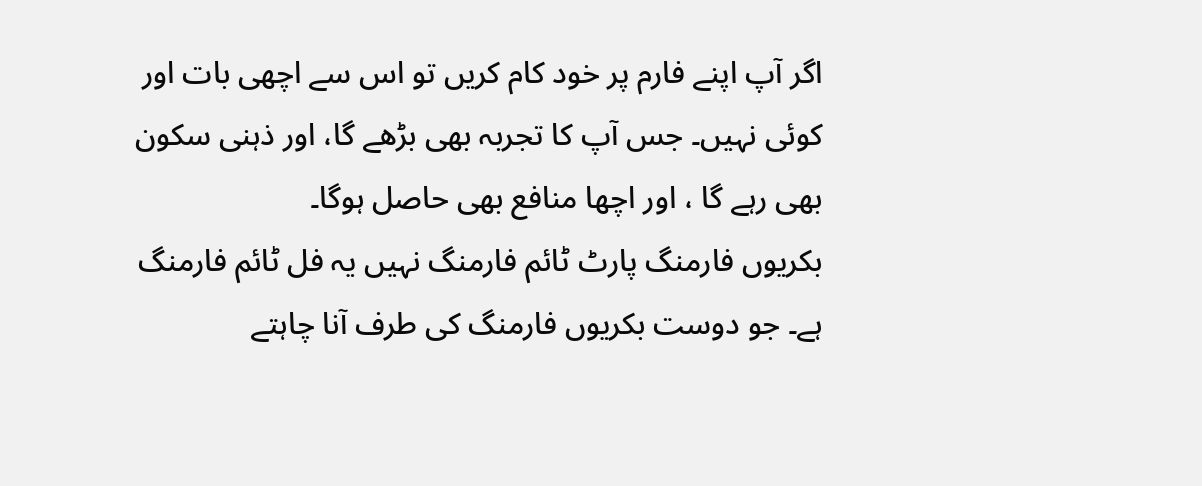اگر آپ اپنے فارم پر خود کام کریں تو اس سے اچھی بات اور کوئی نہیں۔ جس آپ کا تجربہ بھی بڑھے گا، اور ذہنی سکون بھی رہے گا ، اور اچھا منافع بھی حاصل ہوگا۔
بکریوں فارمنگ پارٹ ٹائم فارمنگ نہیں یہ فل ٹائم فارمنگ ہے۔ جو دوست بکریوں فارمنگ کی طرف آنا چاہتے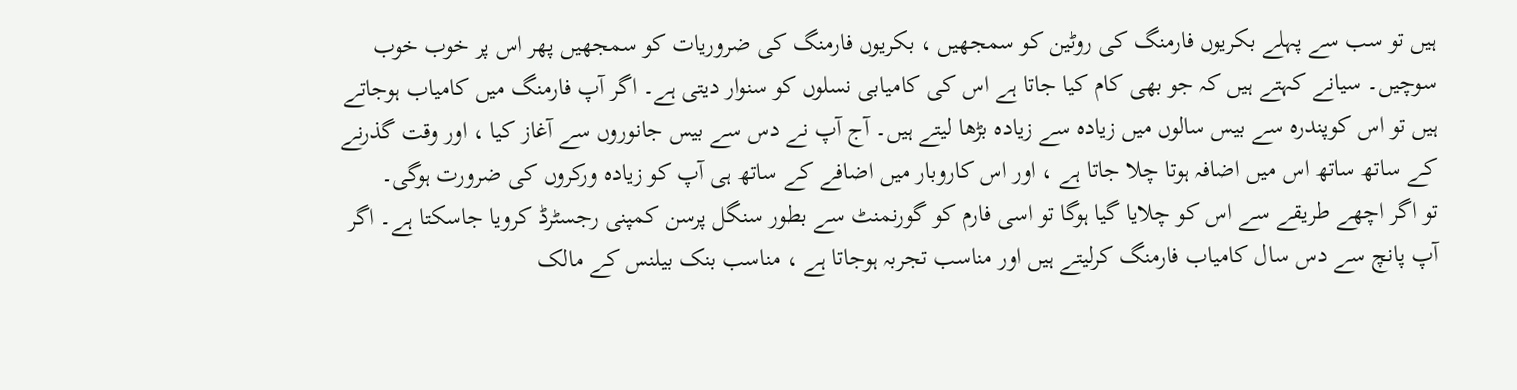ہیں تو سب سے پہلے بکریوں فارمنگ کی روٹین کو سمجھیں ، بکریوں فارمنگ کی ضروریات کو سمجھیں پھر اس پر خوب خوب سوچیں۔ سیانے کہتے ہیں کہ جو بھی کام کیا جاتا ہے اس کی کامیابی نسلوں کو سنوار دیتی ہے۔ اگر آپ فارمنگ میں کامیاب ہوجاتے ہیں تو اس کوپندرہ سے بیس سالوں میں زیادہ سے زیادہ بڑھا لیتے ہیں۔ آج آپ نے دس سے بیس جانوروں سے آغاز کیا ، اور وقت گذرنے کے ساتھ ساتھ اس میں اضافہ ہوتا چلا جاتا ہے ، اور اس کاروبار میں اضافے کے ساتھ ہی آپ کو زیادہ ورکروں کی ضرورت ہوگی۔
تو اگر اچھے طریقے سے اس کو چلایا گیا ہوگا تو اسی فارم کو گورنمنٹ سے بطور سنگل پرسن کمپنی رجسٹرڈ کرویا جاسکتا ہے۔ اگر آپ پانچ سے دس سال کامیاب فارمنگ کرلیتے ہیں اور مناسب تجربہ ہوجاتا ہے ، مناسب بنک بیلنس کے مالک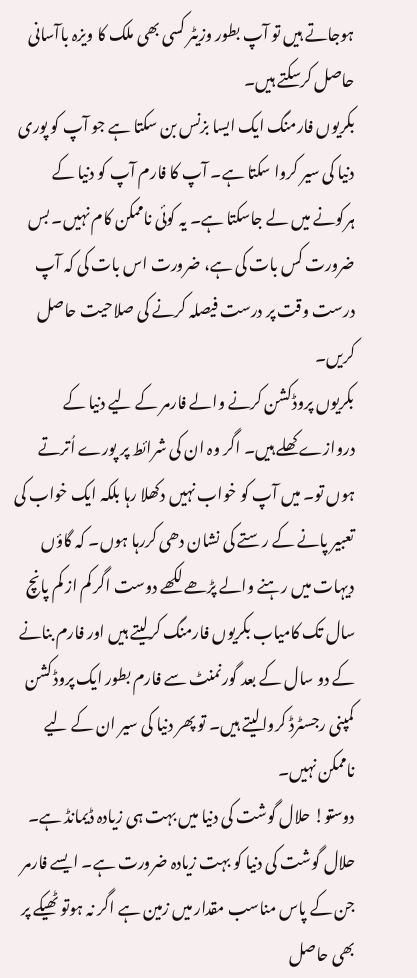ہوجاتے ہیں تو آپ بطور وزیٹر کسی بھی ملک کا ویزہ باآسانی حاصل کرسکتے ہیں۔
بکریوں فارمنگ ایک ایسا بزنس بن سکتا ہے جو آپ کو پوری دنیا کی سیر کروا سکتا ہے۔ آپ کا فارم آپ کو دنیا کے ہرکونے میں لے جاسکتا ہے۔ یہ کوئی ناممکن کام نہیں۔ بس ضرورت کس بات کی ہے، ضرورت اس بات کی کہ آپ درست وقت پر درست فیصلہ کرنے کی صلاحیت حاصل کریں۔
بکریوں پروڈکشن کرنے والے فارمر کے لیے دنیا کے دروازے کھلے ہیں۔ اگر وہ ان کی شرائط پر پورے اُترتے ہوں تو۔ میں آپ کو خواب نہیں دکھلا رہا بلکہ ایک خواب کی تعبیر پانے کے رستے کی نشان دھی کررہا ہوں۔ کہ گاؤں دیہات میں رہنے والے پڑھے لکھے دوست اگر کم از کم پانچ سال تک کامیاب بکریوں فارمنگ کرلیتے ہیں اور فارم بنانے کے دو سال کے بعد گورنمنٹ سے فارم بطور ایک پروڈکشن کمپنی رجسٹرڈ کروالیتے ہیں۔ تو پھر دنیا کی سیر ان کے لیے ناممکن نہیں۔
دوستو! حلال گوشت کی دنیا میں بہت ہی زیادہ ڈیمانڈ ہے۔ حلال گوشت کی دنیا کو بہت زیادہ ضرورت ہے۔ ایسے فارمر جن کے پاس مناسب مقدار میں زمین ہے اگر نہ ہوتو ٹھیکے پر بھی حاصل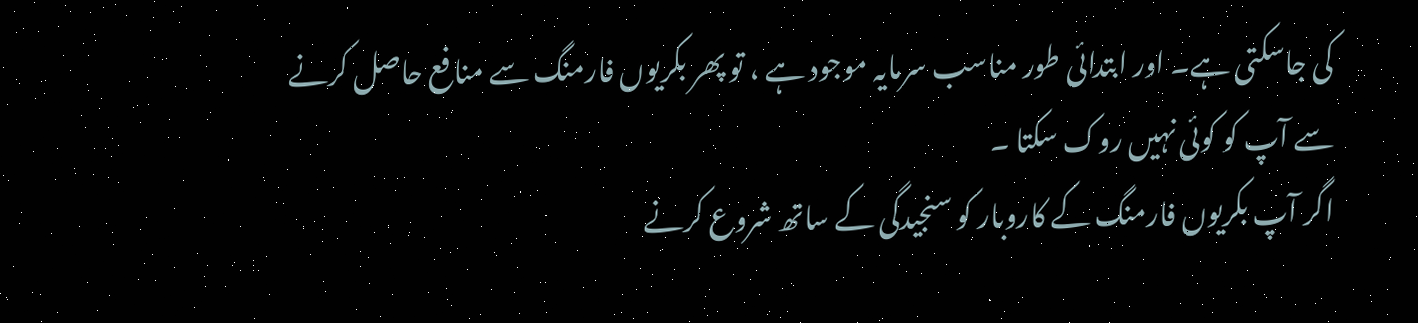کی جاسکتی ہے۔ اور ابتدائی طور مناسب سرمایہ موجود ہے ، تو پھر بکریوں فارمنگ سے منافع حاصل کرنے سے آپ کو کوئی نہیں روک سکتا ۔
اگر آپ بکریوں فارمنگ کے کاروبار کو سنجیدگی کے ساتھ شروع کرنے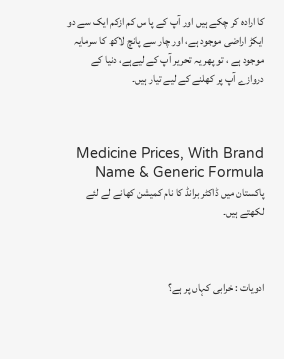کا ارادہ کر چکے ہیں اور آپ کے پا س کم ازکم ایک سے دو ایکڑ اراضی موجود ہے، اور چار سے پانچ لاکھ کا سرمایہ موجود ہے ، تو پھر یہ تحریر آپ کے لیےہے، دنیا کے دروازے آپ پر کھلنے کے لیے تیار ہیں۔



Medicine Prices, With Brand Name & Generic Formula پاکستان میں ڈاکٹر برانڈ کا نام کمیشن کھانے لے لئے لکھتے ہیں۔



ادویات : خرابی کہاں پر ہے؟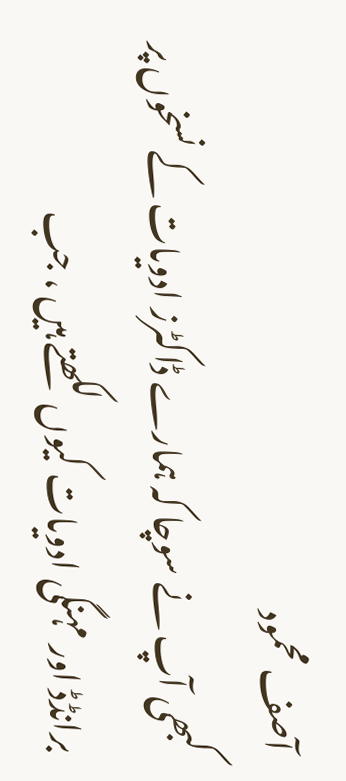آصف محمود
کبھی آپ نے سوچا کہ ہمارے ڈاکٹرز ادویات کے نسخوں پر برانڈڈ اور مہنگی ادویات کیوں لکھتے ہیں ، جب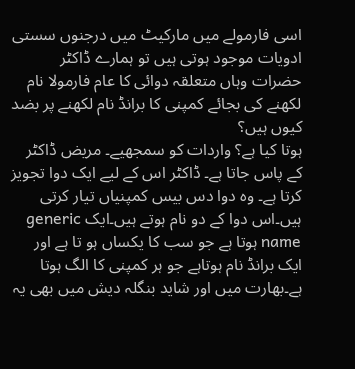اسی فارمولے میں مارکیٹ میں درجنوں سستی ادویات موجود ہوتی ہیں تو ہمارے ڈاکٹر حضرات وہاں متعلقہ دوائی کا عام فارمولا نام لکھنے کی بجائے کمپنی کا برانڈ نام لکھنے پر بضد کیوں ہیں؟
ہوتا کیا ہے؟ واردات کو سمجھیے۔ مریض ڈاکٹر کے پاس جاتا ہے۔ ڈاکٹر اس کے لیے ایک دوا تجویز کرتا ہے۔ وہ دوا دس بیس کمپنیاں تیار کرتی ہیں۔اس دوا کے دو نام ہوتے ہیں۔ایک generic name ہوتا ہے جو سب کا یکساں ہو تا ہے اور ایک برانڈ نام ہوتاہے جو ہر کمپنی کا الگ ہوتا ہے۔بھارت میں اور شاید بنگلہ دیش میں بھی یہ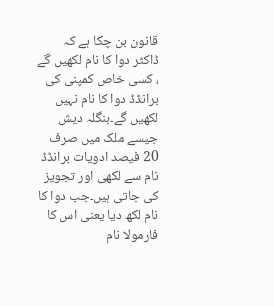قانون بن چکا ہے کہ ڈاکٹر دوا کا نام لکھیں گے ، کسی خاص کمپنی کی برانڈڈ دوا کا نام نہیں لکھیں گے۔بنگلہ دیش جیسے ملک میں صرف 20 فیصد ادویات برانڈڈ نام سے لکھی اور تجویز کی جاتی ہیں۔جب دوا کا نام لکھ دیا یعنی اس کا فارمولا نام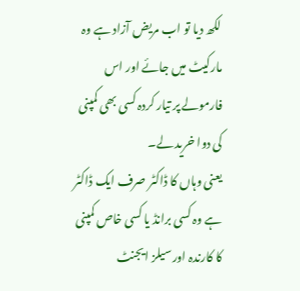لکھ دیا تو اب مریض آزاد ہے وہ مارکیٹ میں جائے اور اس فارمولے پر تیار کردہ کسی بھی کمپنی کی دوا خرید لے۔
یعنی وہاں کا ڈاکٹر صرف ایک ڈاکٹر ہے وہ کسی برانڈ یا کسی خاص کمپنی کا کارندہ اور سیلز ایجنٹ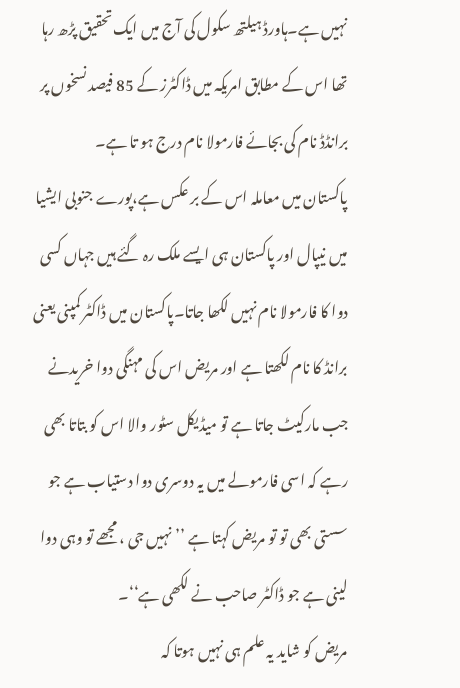نہیں ہے۔ہاورڈ ہیلتھ سکول کی آج میں ایک تحقیق پڑھ رہا تھا اس کے مطابق امریکہ میں ڈاکٹرز کے 85 فیصد نسخوں پر برانڈڈ نام کی بجائے فارمولا نام درج ہو تا ہے۔
پاکستان میں معاملہ اس کے بر عکس ہے،پورے جنوبی ایشیا میں نیپال اور پاکستان ہی ایسے ملک رہ گئے ہیں جہاں کسی دوا کا فارمولا نام نہیں لکھا جاتا۔پاکستان میں ڈاکٹر کمپنی یعنی برانڈ کا نام لکھتا ہے اور مریض اس کی مہنگی دوا خریدنے جب مارکیٹ جاتا ہے تو میڈیکل سٹور والا اس کو بتاتا بھی رہے کہ اسی فارمولے میں یہ دوسری دوا دستیاب ہے جو سستی بھی تو تو مریض کہتا ہے ’’ نہیں جی ، مجھے تو وہی دوا لینی ہے جو ڈاکٹر صاحب نے لکھی ہے‘‘۔
مریض کو شاید یہ علم ہی نہیں ہوتا کہ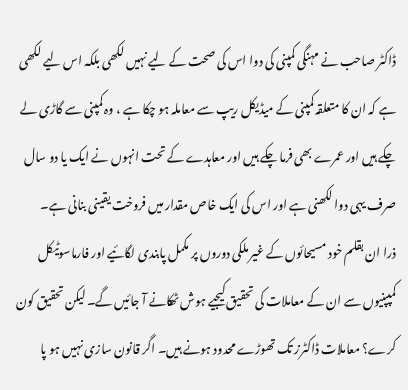ڈاکٹر صاحب نے مہنگی کمپنی کی دوا اس کی صحت کے لیے نہیں لکھی بلکہ اس لیے لکھی ہے کہ ان کا متعلقہ کمپنی کے میڈیکل ریپ سے معاملہ ہو چکا ہے ، وہ کمپنی سے گاڑی لے چکے ہیں اور عمرے بھی فرما چکے ہیں اور معاہدے کے تحت انہوں نے ایک یا دو سال صرف یہی دوا لکھنی ہے اور اس کی ایک خاص مقدار میں فروخت یقینی بنانی ہے۔
ذرا ان بقلم خود مسیحائوں کے غیر ملکی دوروں پر مکمل پابندی لگائیے اور فارماسوٹیکل کمپپنیوں سے ان کے معاملات کی تحقیق کیجیے ہوش ٹھکانے آ جائیں گے۔ لیکن تحقیق کون کرے؟ معاملات ڈاکٹرز تک تھوڑے محدود ہونے ہیں۔ اگر قانون سازی نہیں ہو پا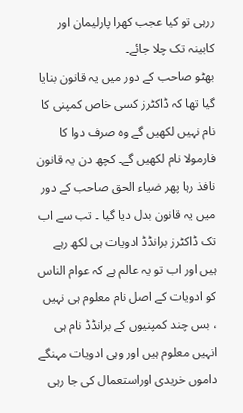ررہی تو کیا عجب کھرا پارلیمان اور کابینہ تک چلا جائے۔
بھٹو صاحب کے دور میں یہ قانون بنایا گیا تھا کہ ڈاکٹرز کسی خاص کمپنی کا نام نہیں لکھیں گے وہ صرف دوا کا فارمولا نام لکھیں گے۔ کچھ دن یہ قانون نافذ رہا پھر ضیاء الحق صاحب کے دور میں یہ قانون بدل دیا گیا ۔ تب سے اب تک ڈاکٹرز برانڈڈ ادویات ہی لکھ رہے ہیں اور اب تو یہ عالم ہے کہ عوام الناس کو ادویات کے اصل نام معلوم ہی نہیں ، بس چند کمپنیوں کے برانڈڈ نام ہی انہیں معلوم ہیں اور وہی ادویات مہنگے داموں خریدی اوراستعمال کی جا رہی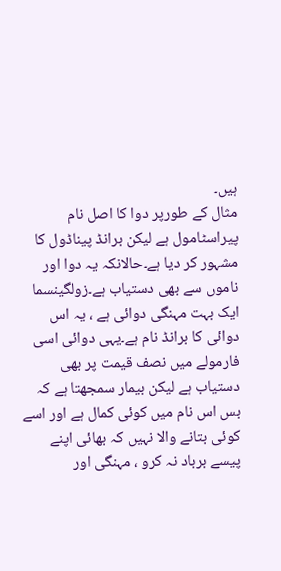ہیں۔
مثال کے طورپر دوا کا اصل نام پیراسٹامول ہے لیکن برانڈ پیناڈول کا مشہور کر دیا ہے۔حالانکہ یہ دوا اور ناموں سے بھی دستیاب ہے۔زولگینسما ایک بہت مہنگی دوائی ہے ، یہ اس دوائی کا برانڈ نام ہے۔یہی دوائی اسی فارمولے میں نصف قیمت پر بھی دستیاب ہے لیکن بیمار سمجھتا ہے کہ بس اس نام میں کوئی کمال ہے اور اسے کوئی بتانے والا نہیں کہ بھائی اپنے پیسے برباد نہ کرو ، مہنگی اور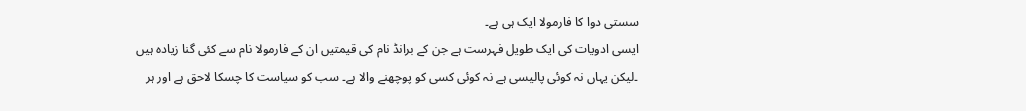سستی دوا کا فارمولا ایک ہی ہے۔
ایسی ادویات کی ایک طویل فہرست ہے جن کے برانڈ نام کی قیمتیں ان کے فارمولا نام سے کئی گنا زیادہ ہیں ۔لیکن یہاں نہ کوئی پالیسی ہے نہ کوئی کسی کو پوچھنے والا ہے۔ سب کو سیاست کا چسکا لاحق ہے اور ہر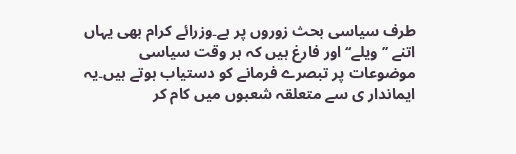طرف سیاسی بحث زوروں پر ہے۔وزرائے کرام بھی یہاں اتنے ’’ویلے‘‘ اور فارغ ہیں کہ ہر وقت سیاسی موضوعات پر تبصرے فرمانے کو دستیاب ہوتے ہیں۔یہ ایماندار ی سے متعلقہ شعبوں میں کام کر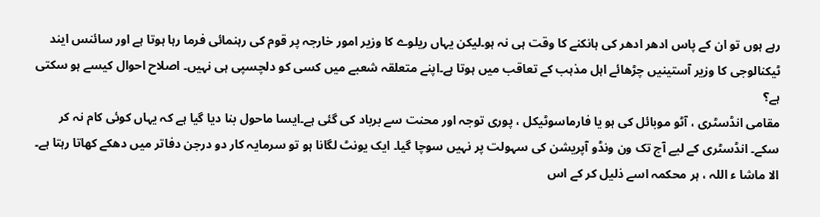رہے ہوں تو ان کے پاس ادھر ادھر کی ہانکنے کا وقت ہی نہ ہو۔لیکن یہاں ریلوے کا وزیر امور خارجہ پر قوم کی رہنمائی فرما رہا ہوتا ہے اور سائنس ایند ٹیکنالوجی کا وزیر آستینیں چڑھائے اہل مذہب کے تعاقب میں ہوتا ہے۔اپنے متعلقہ شعبے میں کسی کو دلچسپی ہی نہیں۔ اصلاح احوال کیسے ہو سکتی ہے؟
مقامی انڈسٹری ، آٹو موبائل کی ہو یا فارماسوٹیکل ، پوری توجہ اور محنت سے برباد کی گئی ہے۔ایسا ماحول بنا دیا گیا ہے کہ یہاں کوئی کام نہ کر سکے۔ انڈسٹری کے لیے آج تک ون ونڈو آپریشن کی سہولت پر نہیں سوچا گیا۔ ایک یونٹ لگانا ہو تو سرمایہ کار دو درجن دفاتر میں دھکے کھاتا رہتا ہے۔ الا ماشا ء اللہ ، ہر محکمہ اسے ذلیل کر کے اس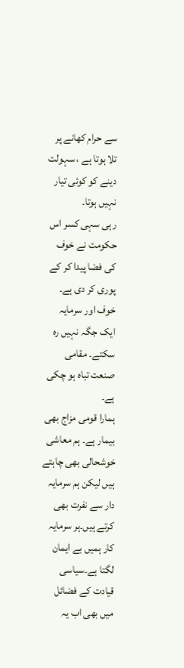سے حرام کھانے پر تلا ہوتا ہے ، سہولت دینے کو کوئی تیار نہیں ہوتا۔
رہی سہی کسر اس حکومت نے خوف کی فضا پیدا کر کے پوری کر دی ہے۔ خوف اور سرمایہ ایک جگہ نہیں رہ سکتے۔ مقامی صنعت تباہ ہو چکی ہے۔
ہمارا قومی مزاج بھی بیمار ہے۔ ہم معاشی خوشحالی بھی چاہتے ہیں لیکن ہم سرمایہ دار سے نفرت بھی کرتے ہیں۔ہر سرمایہ کار ہمیں بے ایمان لگتا ہے۔سیاسی قیادت کے فضائل میں بھی اب یہ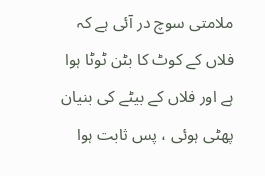ملامتی سوچ در آئی ہے کہ فلاں کے کوٹ کا بٹن ٹوٹا ہوا ہے اور فلاں کے بیٹے کی بنیان پھٹی ہوئی ، پس ثابت ہوا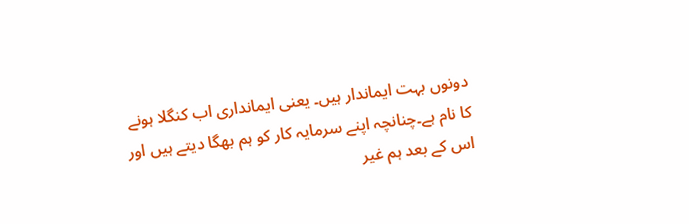دونوں بہت ایماندار ہیں۔ یعنی ایمانداری اب کنگلا ہونے کا نام ہے۔چنانچہ اپنے سرمایہ کار کو ہم بھگا دیتے ہیں اور اس کے بعد ہم غیر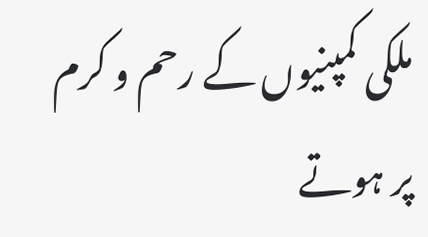ملکی کمپنیوں کے رحم و کرم پر ہوتے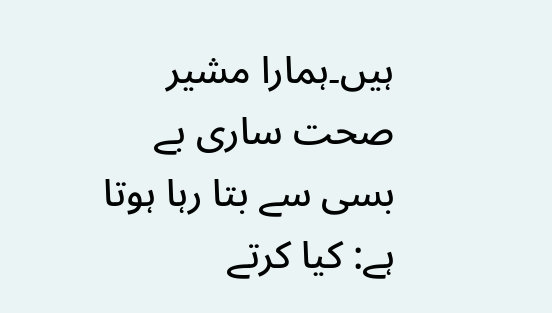ہیں۔ہمارا مشیر صحت ساری بے بسی سے بتا رہا ہوتا ہے: کیا کرتے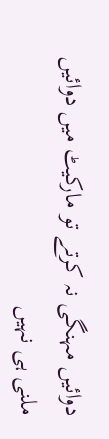دوائیں مہنگی نہ کرتے تو مارکیٹ میں دوائیں ملنی ہی نہیں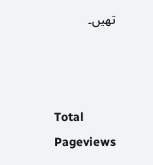تھیں۔



Total Pageviews